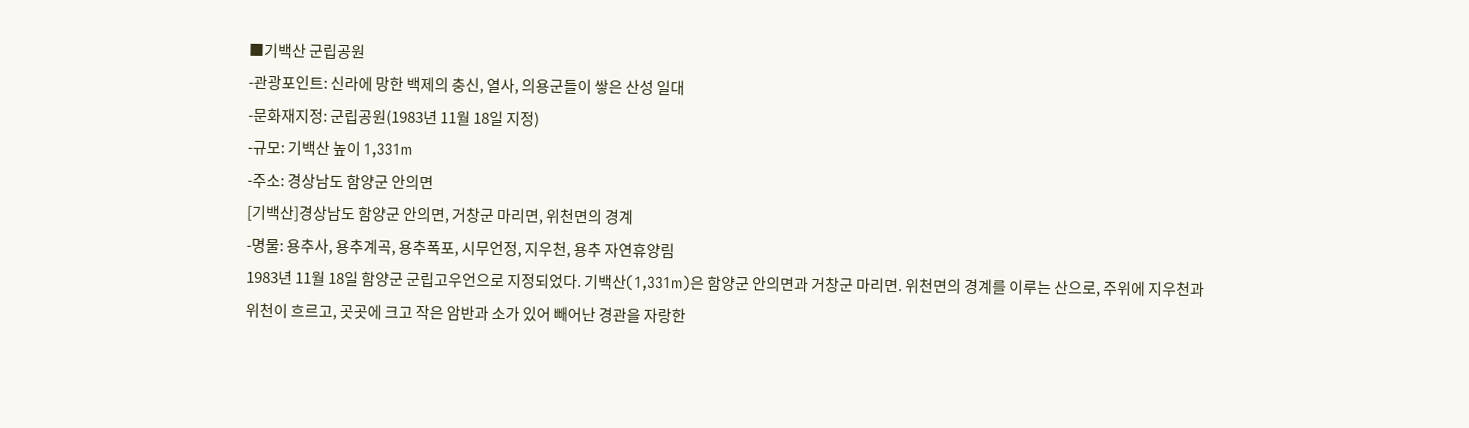■기백산 군립공원
-관광포인트: 신라에 망한 백제의 충신, 열사, 의용군들이 쌓은 산성 일대
-문화재지정: 군립공원(1983년 11월 18일 지정)
-규모: 기백산 높이 1,331m
-주소: 경상남도 함양군 안의면
[기백산]경상남도 함양군 안의면, 거창군 마리면, 위천면의 경계
-명물: 용추사, 용추계곡, 용추폭포, 시무언정, 지우천, 용추 자연휴양림
1983년 11월 18일 함양군 군립고우언으로 지정되었다. 기백산(1,331m)은 함양군 안의면과 거창군 마리면. 위천면의 경계를 이루는 산으로, 주위에 지우천과 위천이 흐르고, 곳곳에 크고 작은 암반과 소가 있어 빼어난 경관을 자랑한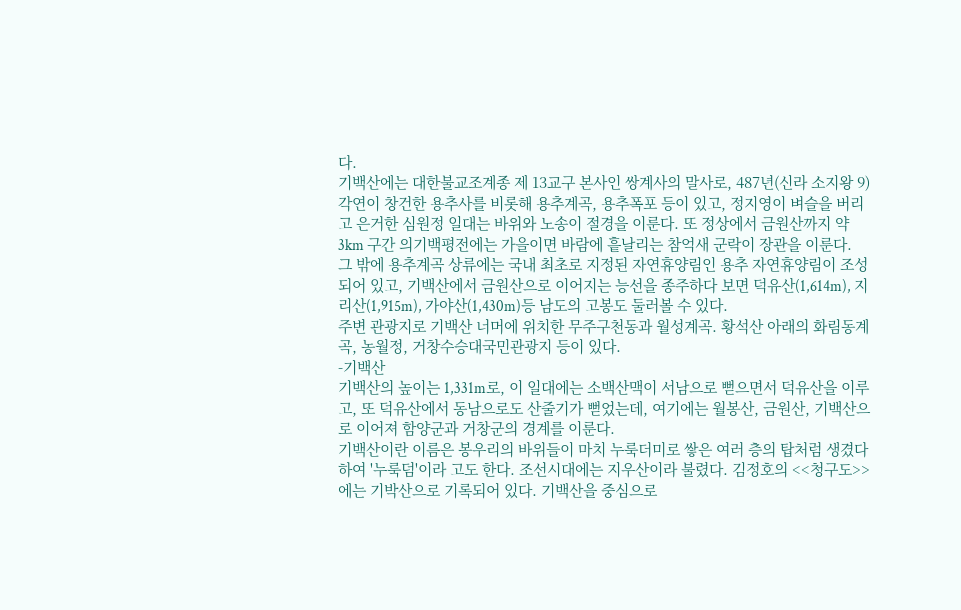다.
기백산에는 대한불교조계종 제 13교구 본사인 쌍계사의 말사로, 487년(신라 소지왕 9) 각연이 창건한 용추사를 비롯해 용추계곡, 용추폭포 등이 있고, 정지영이 벼슬을 버리고 은거한 심원정 일대는 바위와 노송이 절경을 이룬다. 또 정상에서 금원산까지 약 3km 구간 의기백평전에는 가을이면 바람에 흩날리는 참억새 군락이 장관을 이룬다.
그 밖에 용추계곡 상류에는 국내 최초로 지정된 자연휴양림인 용추 자연휴양림이 조성되어 있고, 기백산에서 금원산으로 이어지는 능선을 종주하다 보면 덕유산(1,614m), 지리산(1,915m), 가야산(1,430m)등 남도의 고봉도 둘러볼 수 있다.
주변 관광지로 기백산 너머에 위치한 무주구천동과 월성계곡. 황석산 아래의 화림동계곡, 농월정, 거창수승대국민관광지 등이 있다.
-기백산
기백산의 높이는 1,331m로, 이 일대에는 소백산맥이 서남으로 뻗으면서 덕유산을 이루고, 또 덕유산에서 동남으로도 산줄기가 뻗었는데, 여기에는 월봉산, 금원산, 기백산으로 이어져 함양군과 거창군의 경계를 이룬다.
기백산이란 이름은 봉우리의 바위들이 마치 누룩더미로 쌓은 여러 층의 탑처럼 생겼다 하여 '누룩덤'이라 고도 한다. 조선시대에는 지우산이라 불렸다. 김정호의 <<청구도>>에는 기박산으로 기록되어 있다. 기백산을 중심으로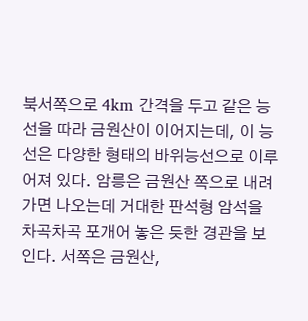북서쪽으로 4km 간격을 두고 같은 능선을 따라 금원산이 이어지는데, 이 능선은 다양한 형태의 바위능선으로 이루어져 있다. 암릉은 금원산 쪽으로 내려가면 나오는데 거대한 판석형 암석을 차곡차곡 포개어 놓은 듯한 경관을 보인다. 서쪽은 금원산,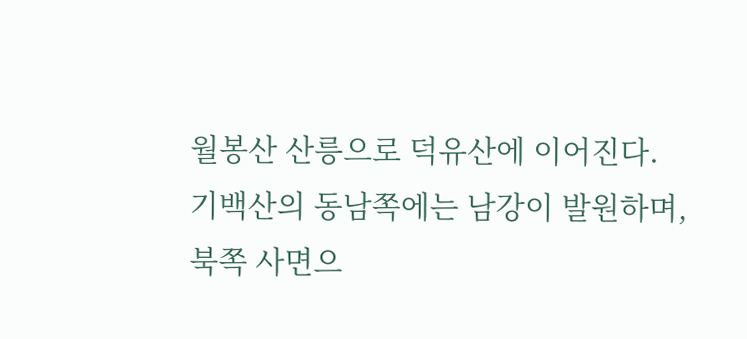월봉산 산릉으로 덕유산에 이어진다.
기백산의 동남쪽에는 남강이 발원하며, 북쪽 사면으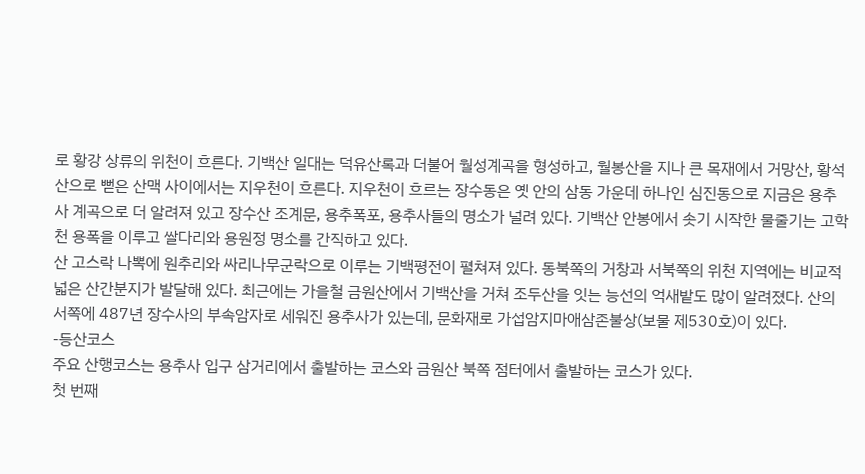로 황강 상류의 위천이 흐른다. 기백산 일대는 덕유산록과 더불어 월성계곡을 형성하고, 월봉산을 지나 큰 목재에서 거망산, 황석산으로 뻗은 산맥 사이에서는 지우천이 흐른다. 지우천이 흐르는 장수동은 옛 안의 삼동 가운데 하나인 심진동으로 지금은 용추사 계곡으로 더 알려져 있고 장수산 조계문, 용추폭포, 용추사들의 명소가 널려 있다. 기백산 안봉에서 솟기 시작한 물줄기는 고학천 용폭을 이루고 쌀다리와 용원정 명소를 간직하고 있다.
산 고스락 나뽁에 원추리와 싸리나무군락으로 이루는 기백평전이 펼쳐져 있다. 동북쪽의 거창과 서북쪽의 위천 지역에는 비교적 넓은 산간분지가 발달해 있다. 최근에는 가을철 금원산에서 기백산을 거쳐 조두산을 잇는 능선의 억새밭도 많이 알려졌다. 산의 서쪽에 487년 장수사의 부속암자로 세워진 용추사가 있는데, 문화재로 가섭암지마애삼존불상(보물 제530호)이 있다.
-등산코스
주요 산행코스는 용추사 입구 삼거리에서 출발하는 코스와 금원산 북쪽 점터에서 출발하는 코스가 있다.
첫 번째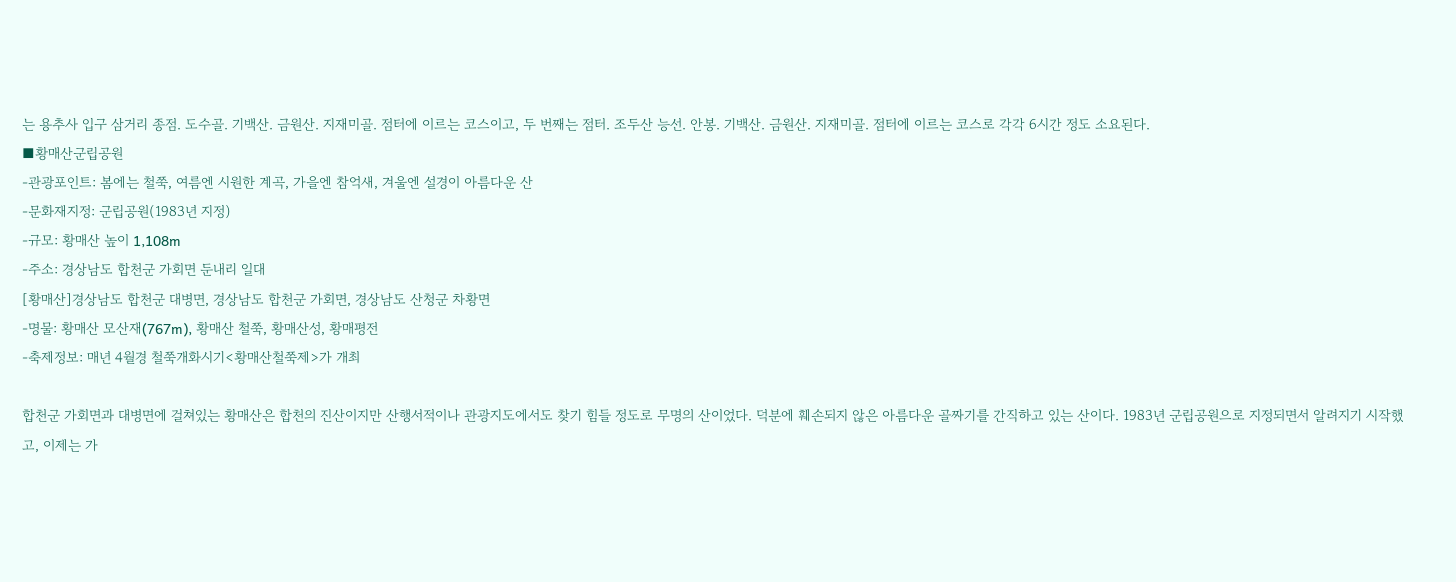는 용추사 입구 삼거리 종점. 도수골. 기백산. 금원산. 지재미골. 점터에 이르는 코스이고, 두 번째는 점터. 조두산 능선. 안봉. 기백산. 금원산. 지재미골. 점터에 이르는 코스로 각각 6시간 정도 소요된다.
■황매산군립공원
-관광포인트: 봄에는 철쭉, 여름엔 시원한 계곡, 가을엔 참억새, 겨울엔 설경이 아름다운 산
-문화재지정: 군립공원(1983년 지정)
-규모: 황매산 높이 1,108m
-주소: 경상남도 합천군 가회면 둔내리 일대
[황매산]경상남도 합천군 대병면, 경상남도 합천군 가회면, 경상남도 산청군 차황면
-명물: 황매산 모산재(767m), 황매산 철쭉, 황매산성, 황매평전
-축제정보: 매년 4월경 철쭉개화시기<황매산철쭉제>가 개최

합천군 가회면과 대병면에 걸쳐있는 황매산은 합천의 진산이지만 산행서적이나 관광지도에서도 찾기 힘들 정도로 무명의 산이었다. 덕분에 훼손되지 않은 아름다운 골짜기를 간직하고 있는 산이다. 1983년 군립공원으로 지정되면서 알려지기 시작했고, 이제는 가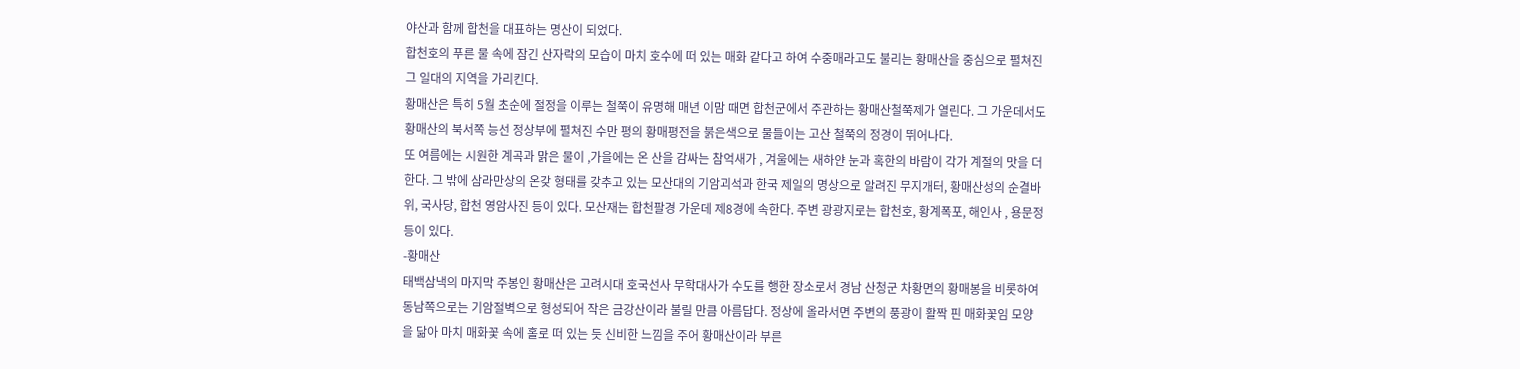야산과 함께 합천을 대표하는 명산이 되었다.
합천호의 푸른 물 속에 잠긴 산자락의 모습이 마치 호수에 떠 있는 매화 같다고 하여 수중매라고도 불리는 황매산을 중심으로 펼쳐진 그 일대의 지역을 가리킨다.
황매산은 특히 5월 초순에 절정을 이루는 철쭉이 유명해 매년 이맘 때면 합천군에서 주관하는 황매산철쭉제가 열린다. 그 가운데서도 황매산의 북서쪽 능선 정상부에 펼쳐진 수만 평의 황매평전을 붉은색으로 물들이는 고산 철쭉의 정경이 뛰어나다.
또 여름에는 시원한 계곡과 맑은 물이 ,가을에는 온 산을 감싸는 참억새가 , 겨울에는 새하얀 눈과 혹한의 바람이 각가 계절의 맛을 더한다. 그 밖에 삼라만상의 온갖 형태를 갖추고 있는 모산대의 기암괴석과 한국 제일의 명상으로 알려진 무지개터, 황매산성의 순결바위, 국사당, 합천 영암사진 등이 있다. 모산재는 합천팔경 가운데 제8경에 속한다. 주변 광광지로는 합천호, 황계폭포, 해인사 , 용문정 등이 있다.
-황매산
태백삼낵의 마지막 주봉인 황매산은 고려시대 호국선사 무학대사가 수도를 행한 장소로서 경남 산청군 차황면의 황매봉을 비롯하여 동남쪽으로는 기암절벽으로 형성되어 작은 금강산이라 불릴 만큼 아름답다. 정상에 올라서면 주변의 풍광이 활짝 핀 매화꽃임 모양을 닮아 마치 매화꽃 속에 홀로 떠 있는 듯 신비한 느낌을 주어 황매산이라 부른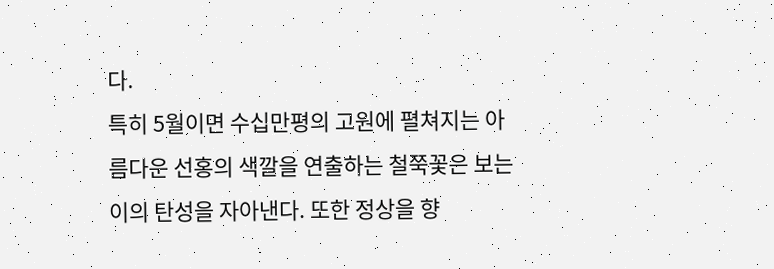다.
특히 5월이면 수십만평의 고원에 펼쳐지는 아름다운 선홍의 색깔을 연출하는 철쭉꽃은 보는 이의 탄성을 자아낸다. 또한 정상을 향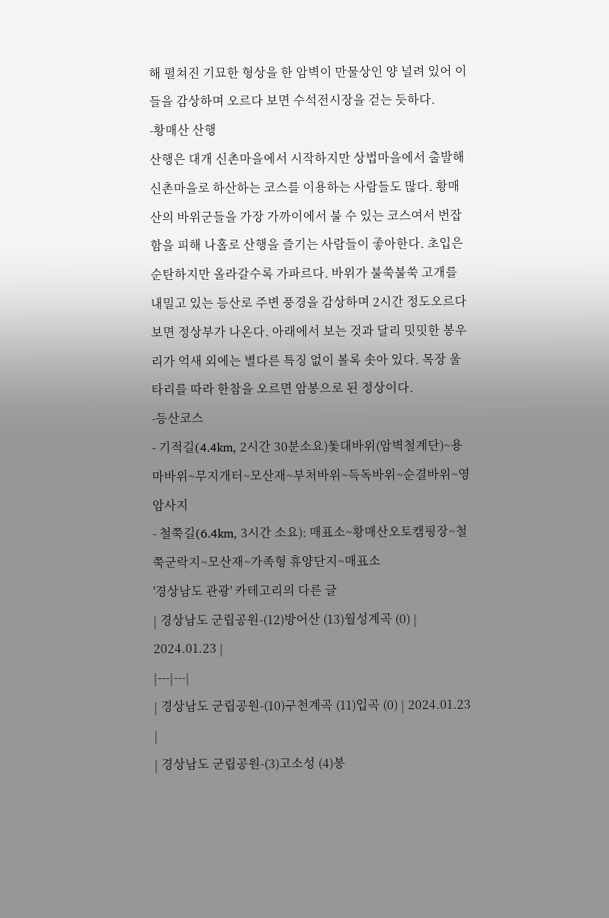해 펼쳐진 기묘한 형상을 한 암벽이 만물상인 양 널려 있어 이들을 감상하며 오르다 보면 수석전시장을 걷는 듯하다.
-황매산 산행
산행은 대개 신촌마을에서 시작하지만 상법마을에서 출발해 신촌마을로 하산하는 코스를 이용하는 사람들도 많다. 황매산의 바위군들을 가장 가까이에서 불 수 있는 코스여서 번잡함을 피해 나홀로 산행을 즐기는 사람들이 좋아한다. 초입은 순탄하지만 올라갈수록 가파르다. 바위가 불쑥불쑥 고개를 내밀고 있는 등산로 주변 풍경을 감상하며 2시간 정도오르다 보면 정상부가 나온다. 아래에서 보는 것과 달리 밋밋한 봉우리가 억새 외에는 별다른 특징 없이 볼록 솟아 있다. 목장 울타리를 따라 한참을 오르면 암봉으로 된 정상이다.
-등산코스
- 기적길(4.4km, 2시간 30분소요)돛대바위(암벽철계단)~용마바위~무지개터~모산재~부처바위~득독바위~순결바위~영암사지
- 철쭉길(6.4km, 3시간 소요): 매표소~황매산오토캠핑장~철쭉군락지~모산재~가족형 휴양단지~매표소
'경상남도 관광' 카테고리의 다른 글
| 경상남도 군립공원-(12)방어산 (13)월성계곡 (0) | 2024.01.23 |
|---|---|
| 경상남도 군립공원-(10)구천계곡 (11)입곡 (0) | 2024.01.23 |
| 경상남도 군립공원-(3)고소성 (4)봉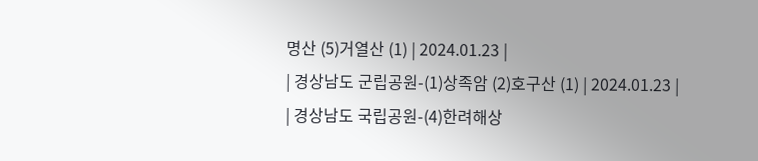명산 (5)거열산 (1) | 2024.01.23 |
| 경상남도 군립공원-(1)상족암 (2)호구산 (1) | 2024.01.23 |
| 경상남도 국립공원-(4)한려해상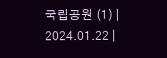국립공원 (1) | 2024.01.22 |